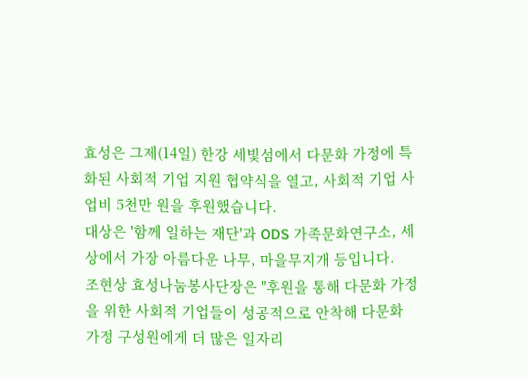효성은 그제(14일) 한강 세빛섬에서 다문화 가정에 특화된 사회적 기업 지원 협약식을 열고, 사회적 기업 사업비 5천만 원을 후원했습니다.
대상은 '함께 일하는 재단'과 ODS 가족문화연구소, 세상에서 가장 아름다운 나무, 마을무지개 등입니다.
조현상 효성나눔봉사단장은 "후원을 통해 다문화 가정을 위한 사회적 기업들이 성공적으로 안착해 다문화 가정 구성원에게 더 많은 일자리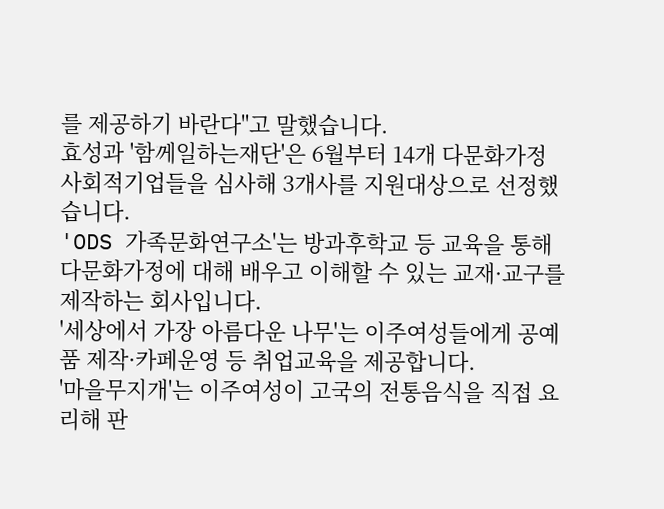를 제공하기 바란다"고 말했습니다.
효성과 '함께일하는재단'은 6월부터 14개 다문화가정 사회적기업들을 심사해 3개사를 지원대상으로 선정했습니다.
'ODS 가족문화연구소'는 방과후학교 등 교육을 통해 다문화가정에 대해 배우고 이해할 수 있는 교재·교구를 제작하는 회사입니다.
'세상에서 가장 아름다운 나무'는 이주여성들에게 공예품 제작·카페운영 등 취업교육을 제공합니다.
'마을무지개'는 이주여성이 고국의 전통음식을 직접 요리해 판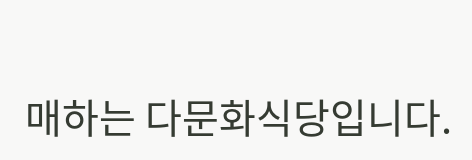매하는 다문화식당입니다.